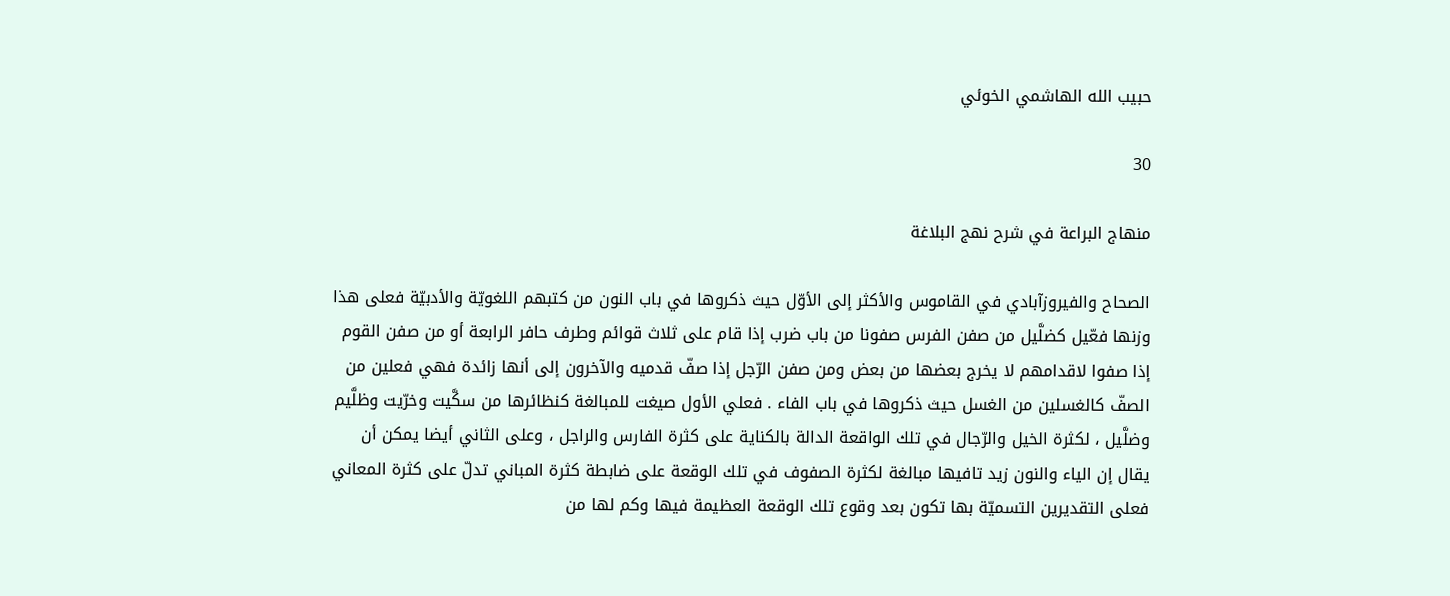حبيب الله الهاشمي الخوئي

30

منهاج البراعة في شرح نهج البلاغة

الصحاح والفيروزآبادي في القاموس والأكثر إلى الأوّل حيث ذكروها في باب النون من كتبهم اللغويّة والأدبيّة فعلى هذا وزنها فعّيل كضلَّيل من صفن الفرس صفونا من باب ضرب إذا قام على ثلاث قوائم وطرف حافر الرابعة أو من صفن القوم إذا صفوا لاقدامهم لا يخرج بعضها من بعض ومن صفن الرّجل إذا صفّ قدميه والآخرون إلى أنها زائدة فهي فعلين من الصفّ كالغسلين من الغسل حيث ذكروها في باب الفاء . فعلي الأول صيغت للمبالغة كنظائرها من سكَّيت وخرّيت وظلَّيم وضلَّيل ، لكثرة الخيل والرّجال في تلك الواقعة الدالة بالكناية على كثرة الفارس والراجل ، وعلى الثاني أيضا يمكن أن يقال إن الياء والنون زيد تافيها مبالغة لكثرة الصفوف في تلك الوقعة على ضابطة كثرة المباني تدلّ على كثرة المعاني فعلى التقديرين التسميّة بها تكون بعد وقوع تلك الوقعة العظيمة فيها وكم لها من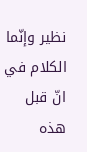نظير وإنّما الكلام في انّ قبل هذه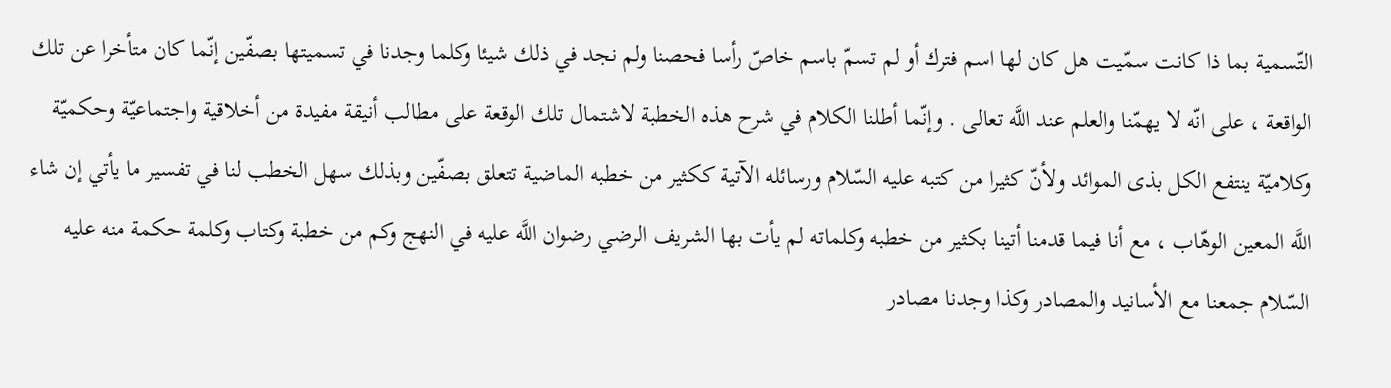التّسمية بما ذا كانت سمّيت هل كان لها اسم فترك أو لم تسمّ باسم خاصّ رأسا فحصنا ولم نجد في ذلك شيئا وكلما وجدنا في تسميتها بصفّين إنّما كان متأخرا عن تلك الواقعة ، على انّه لا يهمّنا والعلم عند اللَّه تعالى . وإنّما أطلنا الكلام في شرح هذه الخطبة لاشتمال تلك الوقعة على مطالب أنيقة مفيدة من أخلاقية واجتماعيّة وحكميّة وكلاميّة ينتفع الكل بذى الموائد ولأنّ كثيرا من كتبه عليه السّلام ورسائله الآتية ككثير من خطبه الماضية تتعلق بصفّين وبذلك سهل الخطب لنا في تفسير ما يأتي إن شاء اللَّه المعين الوهّاب ، مع أنا فيما قدمنا أتينا بكثير من خطبه وكلماته لم يأت بها الشريف الرضي رضوان اللَّه عليه في النهج وكم من خطبة وكتاب وكلمة حكمة منه عليه السّلام جمعنا مع الأسانيد والمصادر وكذا وجدنا مصادر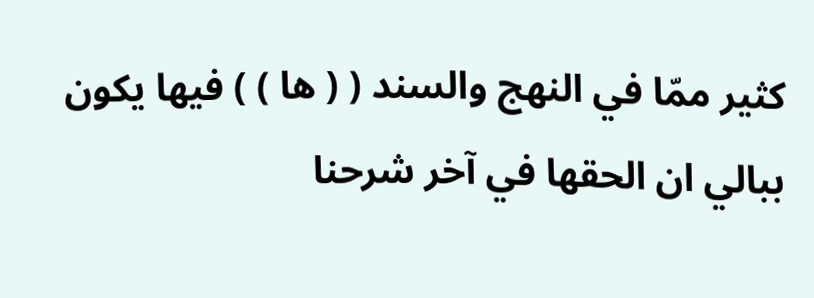كثير ممّا في النهج والسند ( ( ها ) ) فيها يكون ببالي ان الحقها في آخر شرحنا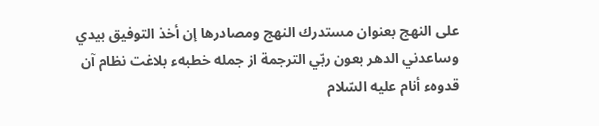على النهج بعنوان مستدرك النهج ومصادرها إن أخذ التوفيق بيدي وساعدني الدهر بعون ربّي الترجمة از جمله خطبهء بلاغت نظام آن قدوهء أنام عليه السّلام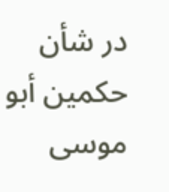در شأن حكمين أبو موسى